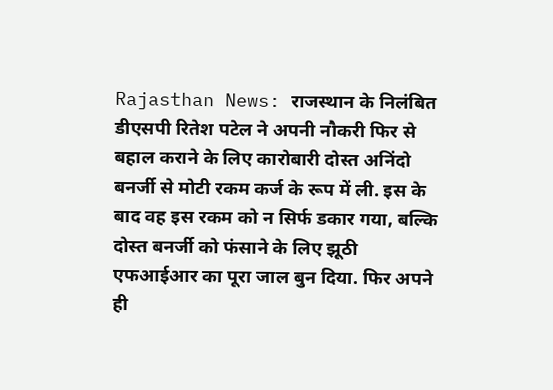Rajasthan News: राजस्थान के निलंबित डीएसपी रितेश पटेल ने अपनी नौकरी फिर से बहाल कराने के लिए कारोबारी दोस्त अनिंदो बनर्जी से मोटी रकम कर्ज के रूप में ली. इस के बाद वह इस रकम को न सिर्फ डकार गया, बल्कि दोस्त बनर्जी को फंसाने के लिए झूठी एफआईआर का पूरा जाल बुन दिया. फिर अपने ही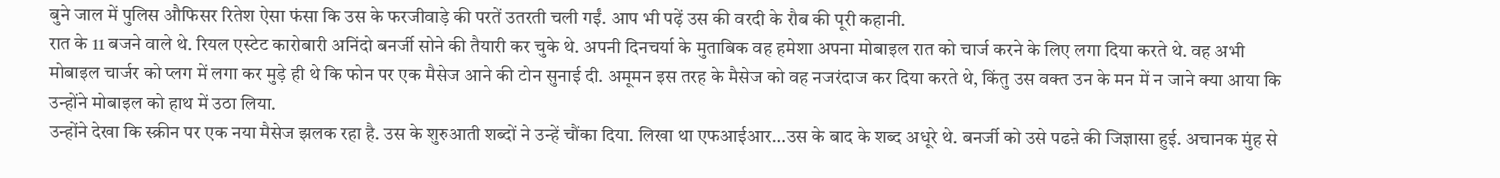बुने जाल में पुलिस औफिसर रितेश ऐसा फंसा कि उस के फरजीवाड़े की परतें उतरती चली गईं. आप भी पढ़ें उस की वरदी के रौब की पूरी कहानी.
रात के 11 बजने वाले थे. रियल एस्टेट कारोबारी अनिंदो बनर्जी सोने की तैयारी कर चुके थे. अपनी दिनचर्या के मुताबिक वह हमेशा अपना मोबाइल रात को चार्ज करने के लिए लगा दिया करते थे. वह अभी मोबाइल चार्जर को प्लग में लगा कर मुड़े ही थे कि फोन पर एक मैसेज आने की टोन सुनाई दी. अमूमन इस तरह के मैसेज को वह नजरंदाज कर दिया करते थे, किंतु उस वक्त उन के मन में न जाने क्या आया कि उन्होंने मोबाइल को हाथ में उठा लिया.
उन्होंने देखा कि स्क्रीन पर एक नया मैसेज झलक रहा है. उस के शुरुआती शब्दों ने उन्हें चौंका दिया. लिखा था एफआईआर…उस के बाद के शब्द अधूरे थे. बनर्जी को उसे पढऩे की जिज्ञासा हुई. अचानक मुंह से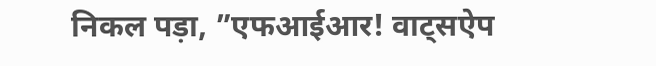निकल पड़ा, ”एफआईआर! वाट्सऐप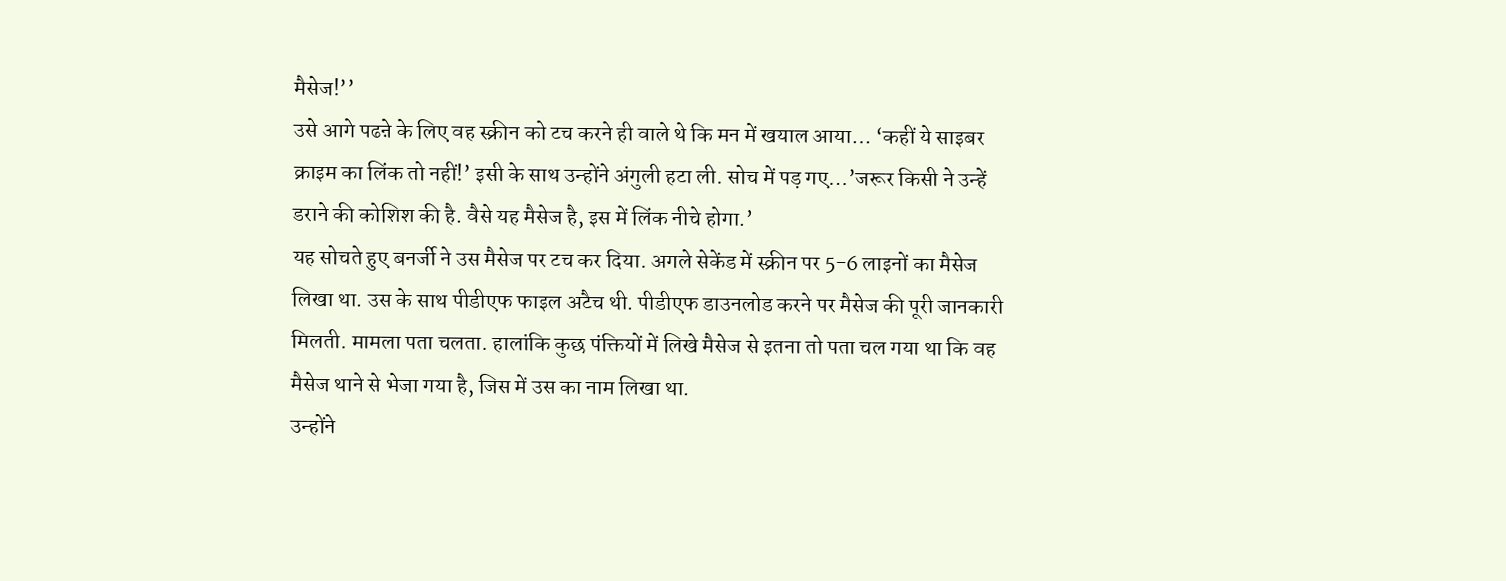मैसेज!’’
उसे आगे पढऩे के लिए वह स्क्रीन को टच करने ही वाले थे कि मन में खयाल आया… ‘कहीं ये साइबर क्राइम का लिंक तो नहीं!’ इसी के साथ उन्होंने अंगुली हटा ली. सोच में पड़ गए…’जरूर किसी ने उन्हें डराने की कोशिश की है. वैसे यह मैसेज है, इस में लिंक नीचे होगा.’
यह सोचते हुए बनर्जी ने उस मैसेज पर टच कर दिया. अगले सेकेंड में स्क्रीन पर 5-6 लाइनों का मैसेज लिखा था. उस के साथ पीडीएफ फाइल अटैच थी. पीडीएफ डाउनलोड करने पर मैसेज की पूरी जानकारी मिलती. मामला पता चलता. हालांकि कुछ पंक्तियों में लिखे मैसेज से इतना तो पता चल गया था कि वह मैसेज थाने से भेजा गया है, जिस में उस का नाम लिखा था.
उन्होंने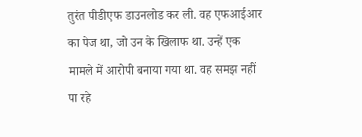तुरंत पीडीएफ डाउनलोड कर ली. वह एफआईआर का पेज था, जो उन के खिलाफ था. उन्हें एक मामले में आरोपी बनाया गया था. वह समझ नहीं पा रहे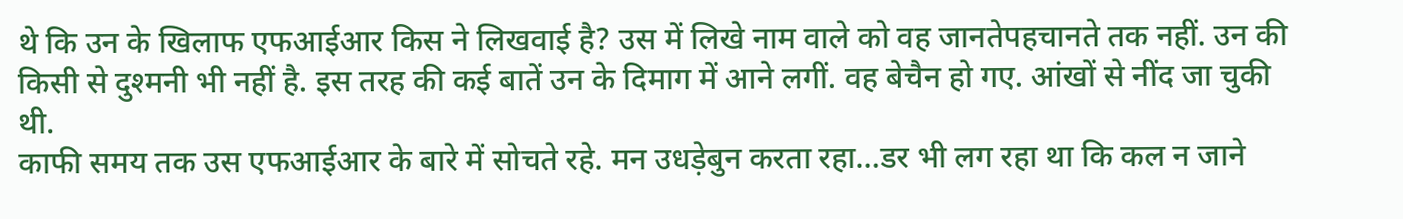थे कि उन के खिलाफ एफआईआर किस ने लिखवाई है? उस में लिखे नाम वाले को वह जानतेपहचानते तक नहीं. उन की किसी से दुश्मनी भी नहीं है. इस तरह की कई बातें उन के दिमाग में आने लगीं. वह बेचैन हो गए. आंखों से नींद जा चुकी थी.
काफी समय तक उस एफआईआर के बारे में सोचते रहे. मन उधड़ेबुन करता रहा…डर भी लग रहा था कि कल न जाने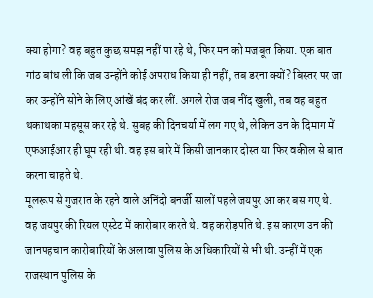क्या होगा? वह बहुत कुछ समझ नहीं पा रहे थे, फिर मन को मजबूत किया. एक बात गांठ बांध ली कि जब उन्होंने कोई अपराध किया ही नहीं, तब डरना क्यों? बिस्तर पर जा कर उन्होंने सोने के लिए आंखें बंद कर लीं. अगले रोज जब नींद खुली, तब वह बहुत थकाथका महसूस कर रहे थे. सुबह की दिनचर्या में लग गए थे, लेकिन उन के दिमाग में एफआईआर ही घूम रही थी. वह इस बारे में किसी जानकार दोस्त या फिर वकील से बात करना चाहते थे.
मूलरूप से गुजरात के रहने वाले अनिंदो बनर्जी सालों पहले जयपुर आ कर बस गए थे. वह जयपुर की रियल एस्टेट में कारोबार करते थे. वह करोड़पति थे. इस कारण उन की जानपहचान कारोबारियों के अलावा पुलिस के अधिकारियों से भी थी. उन्हीं में एक राजस्थान पुलिस के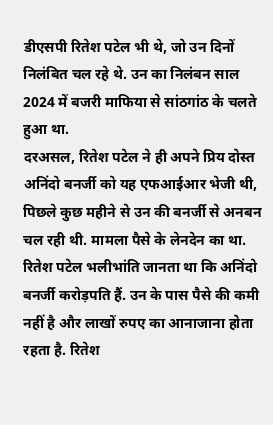डीएसपी रितेश पटेल भी थे, जो उन दिनों निलंबित चल रहे थे. उन का निलंबन साल 2024 में बजरी माफिया से सांठगांठ के चलते हुआ था.
दरअसल, रितेश पटेल ने ही अपने प्रिय दोस्त अनिंदो बनर्जी को यह एफआईआर भेजी थी, पिछले कुछ महीने से उन की बनर्जी से अनबन चल रही थी. मामला पैसे के लेनदेन का था. रितेश पटेल भलीभांति जानता था कि अनिंदो बनर्जी करोड़पति हैं. उन के पास पैसे की कमी नहीं है और लाखों रुपए का आनाजाना होता रहता है. रितेश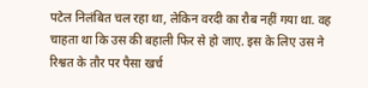पटेल निलंबित चल रहा था, लेकिन वरदी का रौब नहीं गया था. वह चाहता था कि उस की बहाली फिर से हो जाए. इस के लिए उस ने रिश्वत के तौर पर पैसा खर्च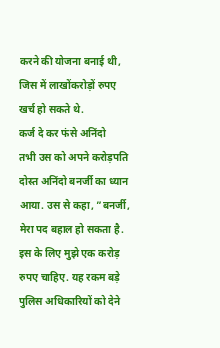करने की योजना बनाई थी, जिस में लाखोंकरोड़ों रुपए खर्च हो सकते थे.
कर्ज दे कर फंसे अनिंदो
तभी उस को अपने करोड़पति दोस्त अनिंदो बनर्जी का ध्यान आया. उस से कहा, ”बनर्जी, मेरा पद बहाल हो सकता है. इस के लिए मुझे एक करोड़ रुपए चाहिए. यह रकम बड़े पुलिस अधिकारियों को देने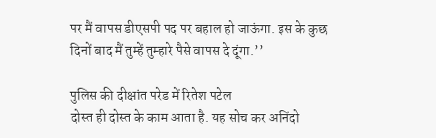पर मैं वापस डीएसपी पद पर बहाल हो जाऊंगा. इस के कुछ दिनों बाद मैं तुम्हें तुम्हारे पैसे वापस दे दूंगा.’’

पुलिस की दीक्षांत परेड में रितेश पटेल
दोस्त ही दोस्त के काम आता है. यह सोच कर अनिंदो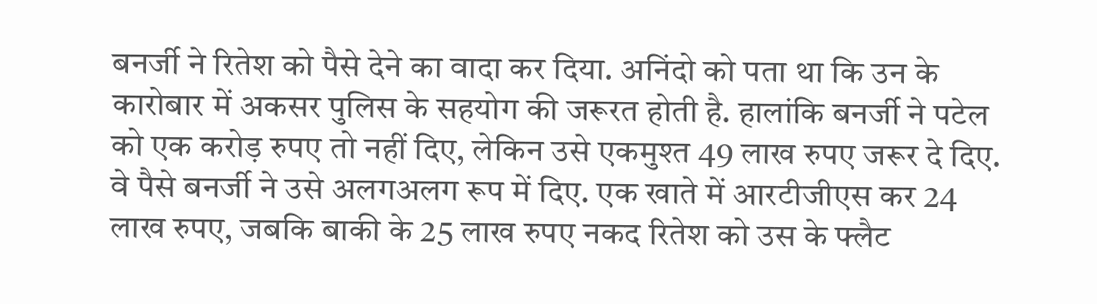बनर्जी ने रितेश को पैसे देने का वादा कर दिया. अनिंदो को पता था कि उन के कारोबार में अकसर पुलिस के सहयोग की जरूरत होती है. हालांकि बनर्जी ने पटेल को एक करोड़ रुपए तो नहीं दिए, लेकिन उसे एकमुश्त 49 लाख रुपए जरूर दे दिए.
वे पैसे बनर्जी ने उसे अलगअलग रूप में दिए. एक खाते में आरटीजीएस कर 24 लाख रुपए, जबकि बाकी के 25 लाख रुपए नकद रितेश को उस के फ्लैट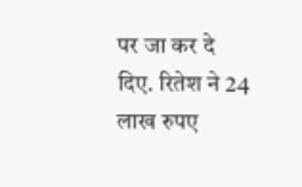पर जा कर दे दिए. रितेश ने 24 लाख रुपए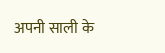अपनी साली के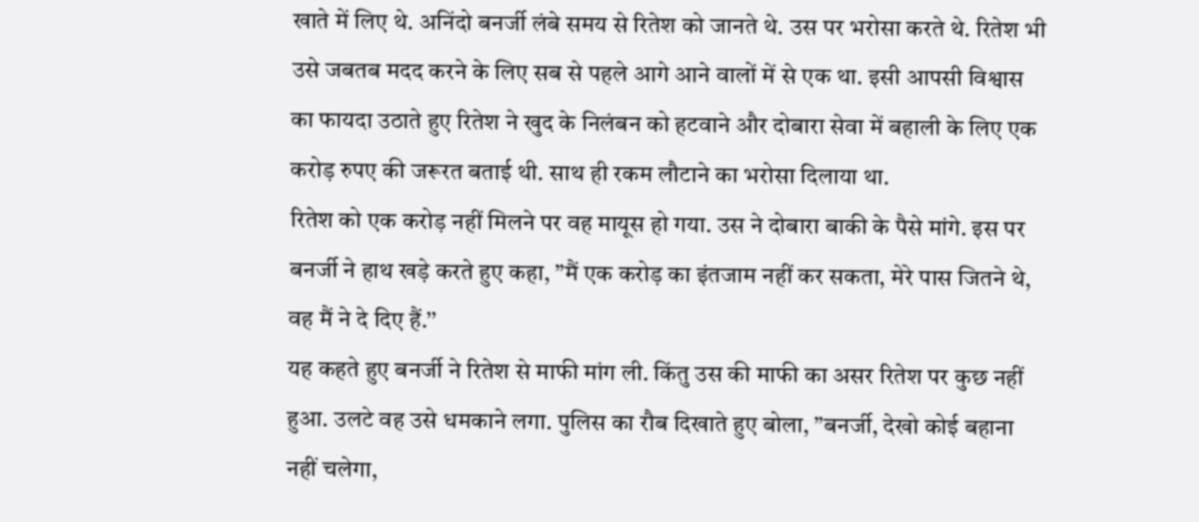खाते में लिए थे. अनिंदो बनर्जी लंबे समय से रितेश को जानते थे. उस पर भरोसा करते थे. रितेश भी उसे जबतब मदद करने के लिए सब से पहले आगे आने वालों में से एक था. इसी आपसी विश्वास का फायदा उठाते हुए रितेश ने खुद के निलंबन को हटवाने और दोबारा सेवा में बहाली के लिए एक करोड़ रुपए की जरूरत बताई थी. साथ ही रकम लौटाने का भरोसा दिलाया था.
रितेश को एक करोड़ नहीं मिलने पर वह मायूस हो गया. उस ने दोबारा बाकी के पैसे मांगे. इस पर बनर्जी ने हाथ खड़े करते हुए कहा, ”मैं एक करोड़ का इंतजाम नहीं कर सकता, मेरे पास जितने थे, वह मैं ने दे दिए हैं.’’
यह कहते हुए बनर्जी ने रितेश से माफी मांग ली. किंतु उस की माफी का असर रितेश पर कुछ नहीं हुआ. उलटे वह उसे धमकाने लगा. पुलिस का रौब दिखाते हुए बोला, ”बनर्जी, देखो कोई बहाना नहीं चलेगा,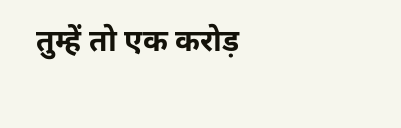तुम्हें तो एक करोड़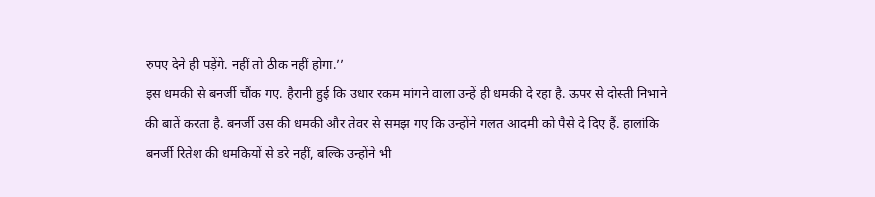रुपए देने ही पड़ेंगे. नहीं तो ठीक नहीं होगा.’’
इस धमकी से बनर्जी चौंक गए. हैरानी हुई कि उधार रकम मांगने वाला उन्हें ही धमकी दे रहा है. ऊपर से दोस्ती निभाने की बातें करता है. बनर्जी उस की धमकी और तेवर से समझ गए कि उन्होंने गलत आदमी को पैसे दे दिए हैं. हालांकि बनर्जी रितेश की धमकियों से डरे नहीं, बल्कि उन्होंने भी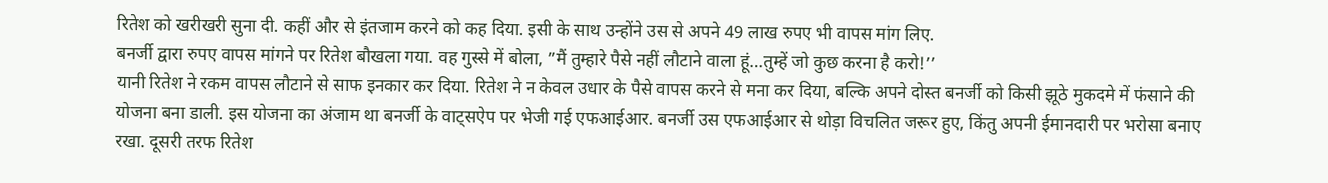रितेश को खरीखरी सुना दी. कहीं और से इंतजाम करने को कह दिया. इसी के साथ उन्होंने उस से अपने 49 लाख रुपए भी वापस मांग लिए.
बनर्जी द्वारा रुपए वापस मांगने पर रितेश बौखला गया. वह गुस्से में बोला, ”मैं तुम्हारे पैसे नहीं लौटाने वाला हूं…तुम्हें जो कुछ करना है करो!’’
यानी रितेश ने रकम वापस लौटाने से साफ इनकार कर दिया. रितेश ने न केवल उधार के पैसे वापस करने से मना कर दिया, बल्कि अपने दोस्त बनर्जी को किसी झूठे मुकदमे में फंसाने की योजना बना डाली. इस योजना का अंजाम था बनर्जी के वाट्सऐप पर भेजी गई एफआईआर. बनर्जी उस एफआईआर से थोड़ा विचलित जरूर हुए, किंतु अपनी ईमानदारी पर भरोसा बनाए रखा. दूसरी तरफ रितेश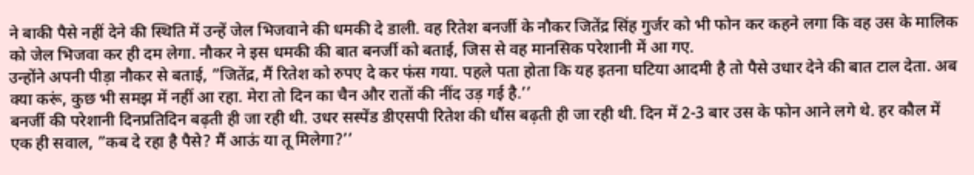ने बाकी पैसे नहीं देने की स्थिति में उन्हें जेल भिजवाने की धमकी दे डाली. वह रितेश बनर्जी के नौकर जितेंद्र सिंह गुर्जर को भी फोन कर कहने लगा कि वह उस के मालिक को जेल भिजवा कर ही दम लेगा. नौकर ने इस धमकी की बात बनर्जी को बताई, जिस से वह मानसिक परेशानी में आ गए.
उन्होंने अपनी पीड़ा नौकर से बताई, ”जितेंद्र, मैं रितेश को रुपए दे कर फंस गया. पहले पता होता कि यह इतना घटिया आदमी है तो पैसे उधार देने की बात टाल देता. अब क्या करूं, कुछ भी समझ में नहीं आ रहा. मेरा तो दिन का चैन और रातों की नींद उड़ गई है.’’
बनर्जी की परेशानी दिनप्रतिदिन बढ़ती ही जा रही थी. उधर सस्पेंड डीएसपी रितेश की धौंस बढ़ती ही जा रही थी. दिन में 2-3 बार उस के फोन आने लगे थे. हर कौल में एक ही सवाल, ”कब दे रहा है पैसे? मैं आऊं या तू मिलेगा?’’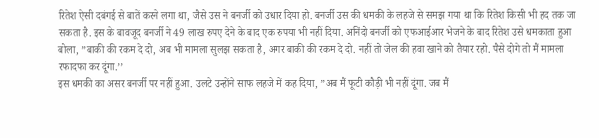रितेश ऐसी दबंगई से बातें करने लगा था, जैसे उस ने बनर्जी को उधार दिया हो. बनर्जी उस की धमकी के लहजे से समझ गया था कि रितेश किसी भी हद तक जा सकता है. इस के बावजूद बनर्जी ने 49 लाख रुपए देने के बाद एक रुपया भी नहीं दिया. अनिंदो बनर्जी को एफआईआर भेजने के बाद रितेश उसे धमकाता हुआ बोला, ”बाकी की रकम दे दो, अब भी मामला सुलझ सकता है, अगर बाकी की रकम दे दो. नहीं तो जेल की हवा खाने को तैयार रहो. पैसे दोगे तो मैं मामला रफादफा कर दूंगा.’’
इस धमकी का असर बनर्जी पर नहीं हुआ. उलटे उन्होंने साफ लहजे में कह दिया, ”अब मैं फूटी कौड़ी भी नहीं दूंगा. जब मैं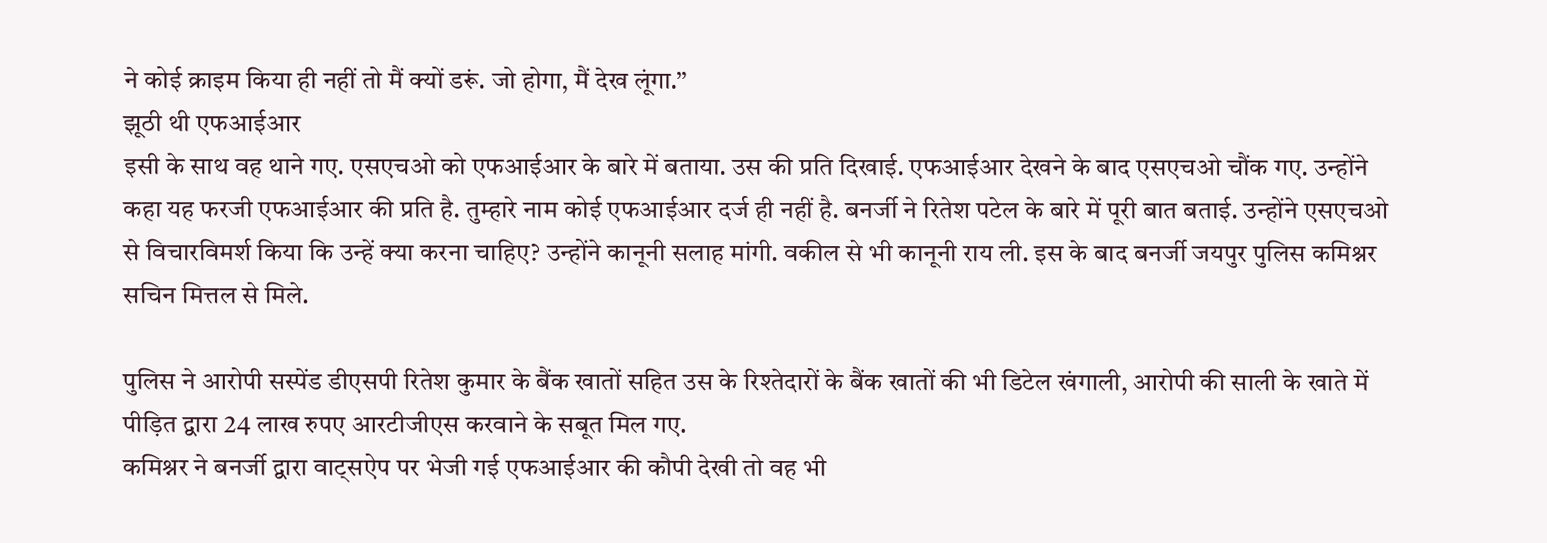ने कोई क्राइम किया ही नहीं तो मैं क्यों डरूं. जो होगा, मैं देख लूंगा.’’
झूठी थी एफआईआर
इसी के साथ वह थाने गए. एसएचओ को एफआईआर के बारे में बताया. उस की प्रति दिखाई. एफआईआर देखने के बाद एसएचओ चौंक गए. उन्होंने कहा यह फरजी एफआईआर की प्रति है. तुम्हारे नाम कोई एफआईआर दर्ज ही नहीं है. बनर्जी ने रितेश पटेल के बारे में पूरी बात बताई. उन्होंने एसएचओ से विचारविमर्श किया कि उन्हें क्या करना चाहिए? उन्होंने कानूनी सलाह मांगी. वकील से भी कानूनी राय ली. इस के बाद बनर्जी जयपुर पुलिस कमिश्नर सचिन मित्तल से मिले.

पुलिस ने आरोपी सस्पेंड डीएसपी रितेश कुमार के बैंक खातों सहित उस के रिश्तेदारों के बैंक खातों की भी डिटेल खंगाली, आरोपी की साली के खाते में पीड़ित द्वारा 24 लाख रुपए आरटीजीएस करवाने के सबूत मिल गए.
कमिश्नर ने बनर्जी द्वारा वाट्सऐप पर भेजी गई एफआईआर की कौपी देखी तो वह भी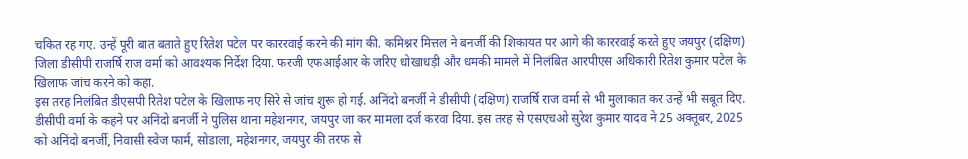चकित रह गए. उन्हें पूरी बात बताते हुए रितेश पटेल पर काररवाई करने की मांग की. कमिश्नर मित्तल ने बनर्जी की शिकायत पर आगे की काररवाई करते हुए जयपुर (दक्षिण) जिला डीसीपी राजर्षि राज वर्मा को आवश्यक निर्देश दिया. फरजी एफआईआर के जरिए धोखाधड़ी और धमकी मामले में निलंबित आरपीएस अधिकारी रितेश कुमार पटेल के खिलाफ जांच करने को कहा.
इस तरह निलंबित डीएसपी रितेश पटेल के खिलाफ नए सिरे से जांच शुरू हो गई. अनिंदो बनर्जी ने डीसीपी (दक्षिण) राजर्षि राज वर्मा से भी मुलाकात कर उन्हें भी सबूत दिए. डीसीपी वर्मा के कहने पर अनिंदो बनर्जी ने पुलिस थाना महेशनगर, जयपुर जा कर मामला दर्ज करवा दिया. इस तरह से एसएचओ सुरेश कुमार यादव ने 25 अक्तूबर, 2025 को अनिंदो बनर्जी, निवासी स्वेज फार्म, सोडाला, महेशनगर, जयपुर की तरफ से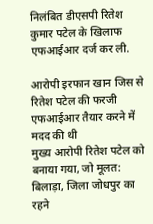निलंबित डीएसपी रितेश कुमार पटेल के खिलाफ एफआईआर दर्ज कर ली.

आरोपी इरफान खान जिस से रितेश पटेल की फरजी एफआईआर तैयार करने में मदद की थी
मुख्य आरोपी रितेश पटेल को बनाया गया, जो मूलत: बिलाड़ा, जिला जोधपुर का रहने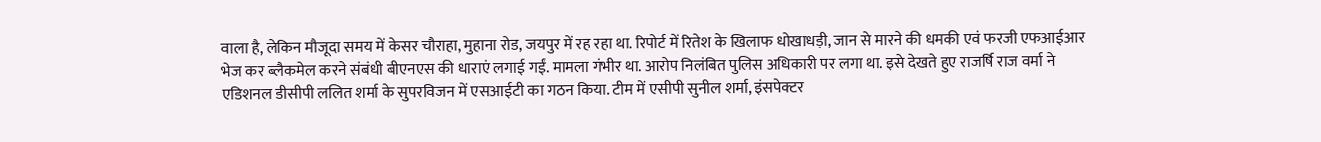वाला है, लेकिन मौजूदा समय में केसर चौराहा, मुहाना रोड, जयपुर में रह रहा था. रिपोर्ट में रितेश के खिलाफ धोखाधड़ी, जान से मारने की धमकी एवं फरजी एफआईआर भेज कर ब्लैकमेल करने संबंधी बीएनएस की धाराएं लगाई गईं. मामला गंभीर था. आरोप निलंबित पुलिस अधिकारी पर लगा था. इसे देखते हुए राजर्षि राज वर्मा ने एडिशनल डीसीपी ललित शर्मा के सुपरविजन में एसआईटी का गठन किया. टीम में एसीपी सुनील शर्मा, इंसपेक्टर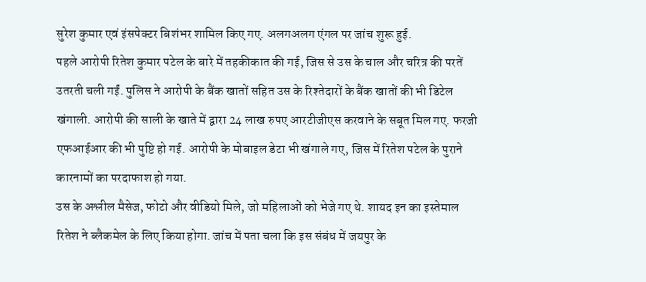सुरेश कुमार एवं इंसपेक्टर बिशंभर शामिल किए गए. अलगअलग एंगल पर जांच शुरू हुई.
पहले आरोपी रितेश कुमार पटेल के बारे में तहकीकात की गई, जिस से उस के चाल और चरित्र की परतें उतरती चली गईं. पुलिस ने आरोपी के बैंक खातों सहित उस के रिश्तेदारों के बैंक खातों की भी डिटेल खंगाली. आरोपी की साली के खाते में द्वारा 24 लाख रुपए आरटीजीएस करवाने के सबूत मिल गए. फरजी एफआईआर की भी पुष्टि हो गई. आरोपी के मोबाइल डेटा भी खंगाले गए, जिस में रितेश पटेल के पुराने कारनामों का परदाफाश हो गया.
उस के अश्लील मैसेज, फोटो और वीडियो मिले, जो महिलाओं को भेजे गए थे. शायद इन का इस्तेमाल रितेश ने ब्लैकमेल के लिए किया होगा. जांच में पता चला कि इस संबंध में जयपुर के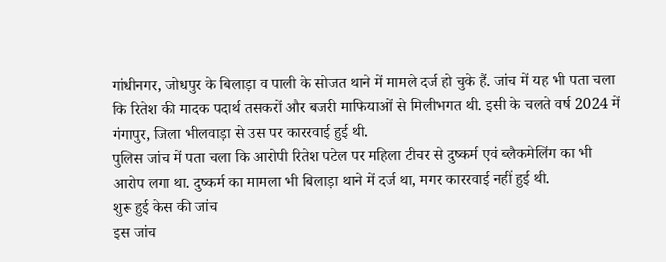गांधीनगर, जोधपुर के बिलाड़ा व पाली के सोजत थाने में मामले दर्ज हो चुके हैं. जांच में यह भी पता चला कि रितेश की मादक पदार्थ तसकरों और बजरी माफियाओं से मिलीभगत थी. इसी के चलते वर्ष 2024 में गंगापुर, जिला भीलवाड़ा से उस पर काररवाई हुई थी.
पुलिस जांच में पता चला कि आरोपी रितेश पटेल पर महिला टीचर से दुष्कर्म एवं ब्लैकमेलिंग का भी आरोप लगा था. दुष्कर्म का मामला भी बिलाड़ा थाने में दर्ज था, मगर काररवाई नहीं हुई थी.
शुरू हुई केस की जांच
इस जांच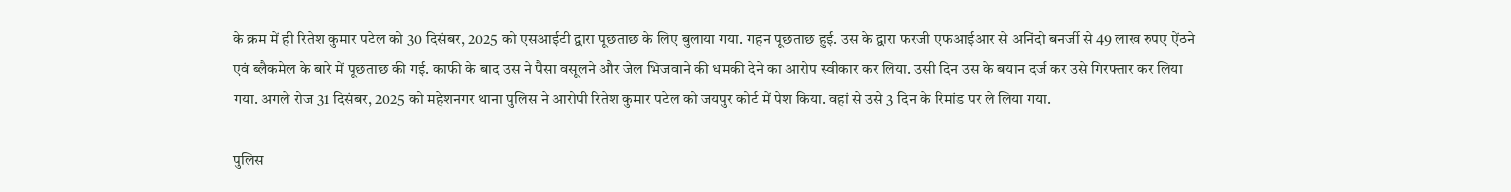के क्रम में ही रितेश कुमार पटेल को 30 दिसंबर, 2025 को एसआईटी द्वारा पूछताछ के लिए बुलाया गया. गहन पूछताछ हुई. उस के द्वारा फरजी एफआईआर से अनिंदो बनर्जी से 49 लाख रुपए ऐंठने एवं ब्लैकमेल के बारे में पूछताछ की गई. काफी के बाद उस ने पैसा वसूलने और जेल भिजवाने की धमकी देने का आरोप स्वीकार कर लिया. उसी दिन उस के बयान दर्ज कर उसे गिरफ्तार कर लिया गया. अगले रोज 31 दिसंबर, 2025 को महेशनगर थाना पुलिस ने आरोपी रितेश कुमार पटेल को जयपुर कोर्ट में पेश किया. वहां से उसे 3 दिन के रिमांड पर ले लिया गया.

पुलिस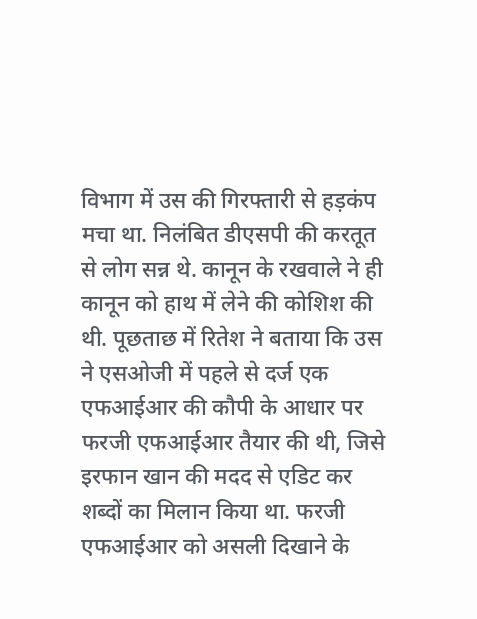विभाग में उस की गिरफ्तारी से हड़कंप मचा था. निलंबित डीएसपी की करतूत से लोग सन्न थे. कानून के रखवाले ने ही कानून को हाथ में लेने की कोशिश की थी. पूछताछ में रितेश ने बताया कि उस ने एसओजी में पहले से दर्ज एक एफआईआर की कौपी के आधार पर फरजी एफआईआर तैयार की थी, जिसे इरफान खान की मदद से एडिट कर शब्दों का मिलान किया था. फरजी एफआईआर को असली दिखाने के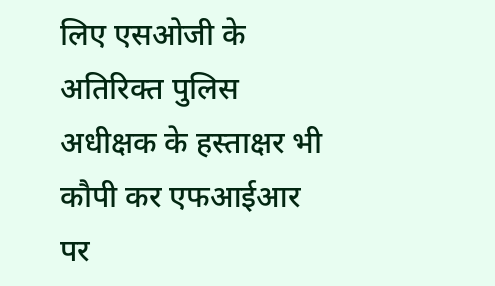लिए एसओजी के अतिरिक्त पुलिस अधीक्षक के हस्ताक्षर भी कौपी कर एफआईआर पर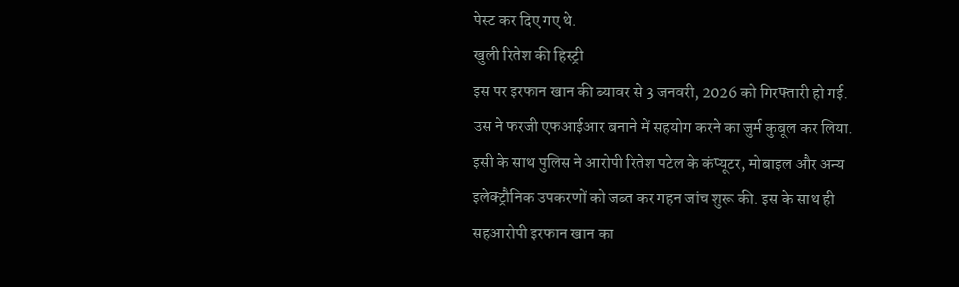पेस्ट कर दिए गए थे.
खुली रितेश की हिस्ट्री
इस पर इरफान खान की ब्यावर से 3 जनवरी, 2026 को गिरफ्तारी हो गई. उस ने फरजी एफआईआर बनाने में सहयोग करने का जुर्म कुबूल कर लिया. इसी के साथ पुलिस ने आरोपी रितेश पटेल के कंप्यूटर, मोबाइल और अन्य इलेक्ट्रौनिक उपकरणों को जब्त कर गहन जांच शुरू की. इस के साथ ही सहआरोपी इरफान खान का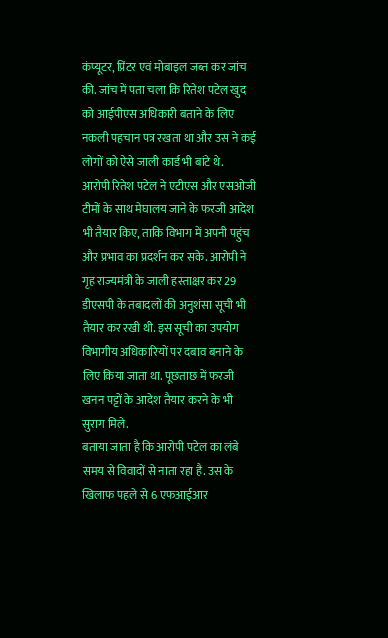कंप्यूटर, प्रिंटर एवं मोबाइल जब्त कर जांच की. जांच में पता चला कि रितेश पटेल खुद को आईपीएस अधिकारी बताने के लिए नकली पहचान पत्र रखता था और उस ने कई लोगों को ऐसे जाली कार्ड भी बांटे थे.
आरोपी रितेश पटेल ने एटीएस और एसओजी टीमों के साथ मेघालय जाने के फरजी आदेश भी तैयार किए, ताकि विभाग में अपनी पहुंच और प्रभाव का प्रदर्शन कर सके. आरोपी ने गृह राज्यमंत्री के जाली हस्ताक्षर कर 29 डीएसपी के तबादलों की अनुशंसा सूची भी तैयार कर रखी थी. इस सूची का उपयोग विभागीय अधिकारियों पर दबाव बनाने के लिए किया जाता था. पूछताछ में फरजी खनन पट्टों के आदेश तैयार करने के भी सुराग मिले.
बताया जाता है कि आरोपी पटेल का लंबे समय से विवादों से नाता रहा है. उस के खिलाफ पहले से 6 एफआईआर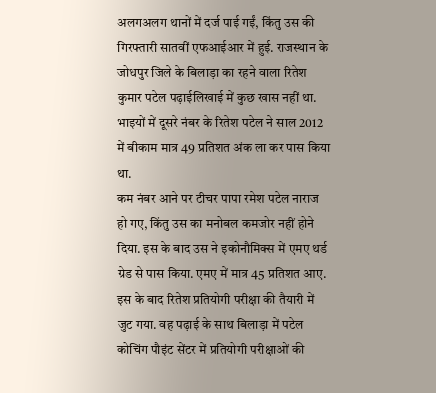अलगअलग थानों में दर्ज पाई गईं, किंतु उस की गिरफ्तारी सातवीं एफआईआर में हुई. राजस्थान के जोधपुर जिले के बिलाड़ा का रहने वाला रितेश कुमार पटेल पढ़ाईलिखाई में कुछ खास नहीं था. भाइयों में दूसरे नंबर के रितेश पटेल ने साल 2012 में बीकाम मात्र 49 प्रतिशत अंक ला कर पास किया था.
कम नंबर आने पर टीचर पापा रमेश पटेल नाराज हो गए, किंतु उस का मनोबल कमजोर नहीं होने दिया. इस के बाद उस ने इकोनौमिक्स में एमए थर्ड ग्रेड से पास किया. एमए में मात्र 45 प्रतिशत आए. इस के बाद रितेश प्रतियोगी परीक्षा की तैयारी में जुट गया. वह पढ़ाई के साथ बिलाड़ा में पटेल कोचिंग पौइंट सेंटर में प्रतियोगी परीक्षाओं की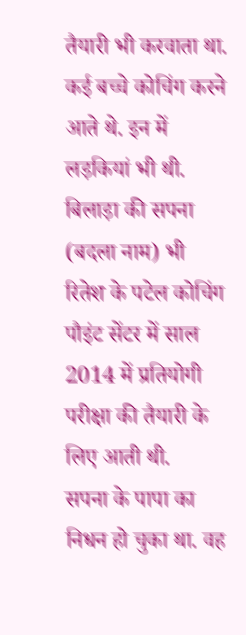तैयारी भी करवाता था. कई बच्चे कोचिंग करने आते थे. इन में लड़कियां भी थी. बिलाड़ा की सपना (बदला नाम) भी रितेश के पटेल कोचिंग पौइंट सेंटर में साल 2014 में प्रतियोगी परीक्षा की तैयारी के लिए आती थी.
सपना के पापा का निधन हो चुका था. वह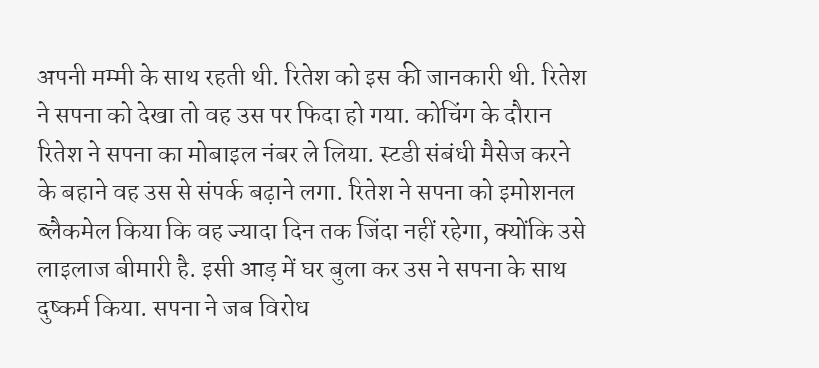अपनी मम्मी के साथ रहती थी. रितेश को इस की जानकारी थी. रितेश ने सपना को देखा तो वह उस पर फिदा हो गया. कोचिंग के दौरान रितेश ने सपना का मोबाइल नंबर ले लिया. स्टडी संबंधी मैसेज करने के बहाने वह उस से संपर्क बढ़ाने लगा. रितेश ने सपना को इमोशनल ब्लैकमेल किया कि वह ज्यादा दिन तक जिंदा नहीं रहेगा, क्योंकि उसे लाइलाज बीमारी है. इसी आड़ में घर बुला कर उस ने सपना के साथ दुष्कर्म किया. सपना ने जब विरोध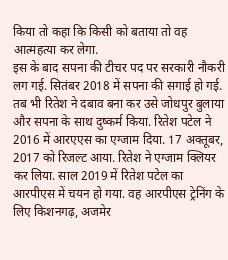किया तो कहा कि किसी को बताया तो वह आत्महत्या कर लेगा.
इस के बाद सपना की टीचर पद पर सरकारी नौकरी लग गई. सितंबर 2018 में सपना की सगाई हो गई. तब भी रितेश ने दबाव बना कर उसे जोधपुर बुलाया और सपना के साथ दुष्कर्म किया. रितेश पटेल ने 2016 में आरएएस का एग्जाम दिया. 17 अक्तूबर, 2017 को रिजल्ट आया. रितेश ने एग्जाम क्लियर कर लिया. साल 2019 में रितेश पटेल का आरपीएस में चयन हो गया. वह आरपीएस ट्रेनिंग के लिए किशनगढ़, अजमेर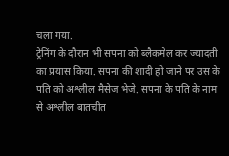चला गया.
ट्रेनिंग के दौरान भी सपना को ब्लैकमेल कर ज्यादती का प्रयास किया. सपना की शादी हो जाने पर उस के पति को अश्लील मैसेज भेजे. सपना के पति के नाम से अश्लील बातचीत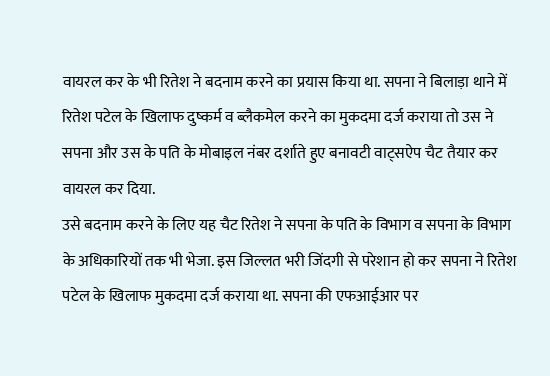वायरल कर के भी रितेश ने बदनाम करने का प्रयास किया था. सपना ने बिलाड़ा थाने में रितेश पटेल के खिलाफ दुष्कर्म व ब्लैकमेल करने का मुकदमा दर्ज कराया तो उस ने सपना और उस के पति के मोबाइल नंबर दर्शाते हुए बनावटी वाट्सऐप चैट तैयार कर वायरल कर दिया.
उसे बदनाम करने के लिए यह चैट रितेश ने सपना के पति के विभाग व सपना के विभाग के अधिकारियों तक भी भेजा. इस जिल्लत भरी जिंदगी से परेशान हो कर सपना ने रितेश पटेल के खिलाफ मुकदमा दर्ज कराया था. सपना की एफआईआर पर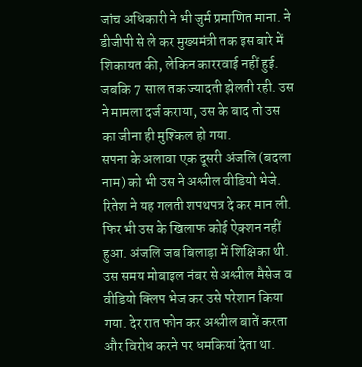जांच अधिकारी ने भी जुर्म प्रमाणित माना. ने डीजीपी से ले कर मुख्यमंत्री तक इस बारे में शिकायत की, लेकिन काररवाई नहीं हुई. जबकि 7 साल तक ज्यादती झेलती रही. उस ने मामला दर्ज कराया, उस के बाद तो उस का जीना ही मुश्किल हो गया.
सपना के अलावा एक दूसरी अंजलि (बदला नाम) को भी उस ने अश्लील वीडियो भेजे. रितेश ने यह गलती शपथपत्र दे कर मान ली. फिर भी उस के खिलाफ कोई ऐक्शन नहीं हुआ. अंजलि जब बिलाड़ा में शिक्षिका थी. उस समय मोबाइल नंबर से अश्लील मैसेज व वीडियो क्लिप भेज कर उसे परेशान किया गया. देर रात फोन कर अश्लील बातें करता और विरोध करने पर धमकियां देता था.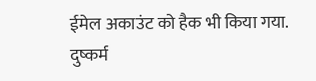ईमेल अकाउंट को हैक भी किया गया.
दुष्कर्म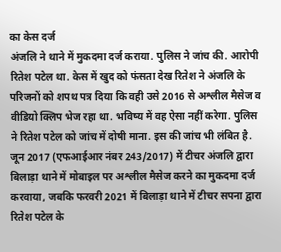का केस दर्ज
अंजलि ने थाने में मुकदमा दर्ज कराया. पुलिस ने जांच की. आरोपी रितेश पटेल था. केस में खुद को फंसता देख रितेश ने अंजलि के परिजनों को शपथ पत्र दिया कि वही उसे 2016 से अश्लील मैसेज व वीडियो क्लिप भेज रहा था. भविष्य में वह ऐसा नहीं करेगा. पुलिस ने रितेश पटेल को जांच में दोषी माना. इस की जांच भी लंबित है.
जून 2017 (एफआईआर नंबर 243/2017) में टीचर अंजलि द्वारा बिलाड़ा थाने में मोबाइल पर अश्लील मैसेज करने का मुकदमा दर्ज करवाया, जबकि फरवरी 2021 में बिलाड़ा थाने में टीचर सपना द्वारा रितेश पटेल के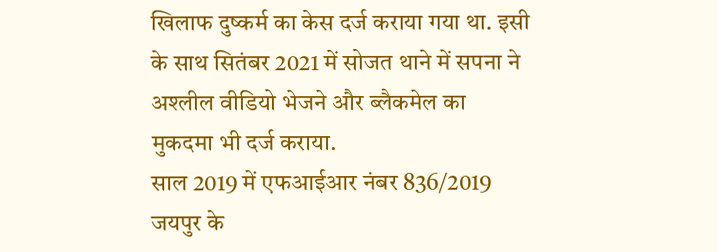खिलाफ दुष्कर्म का केस दर्ज कराया गया था. इसी के साथ सितंबर 2021 में सोजत थाने में सपना ने अश्लील वीडियो भेजने और ब्लैकमेल का मुकदमा भी दर्ज कराया.
साल 2019 में एफआईआर नंबर 836/2019 जयपुर के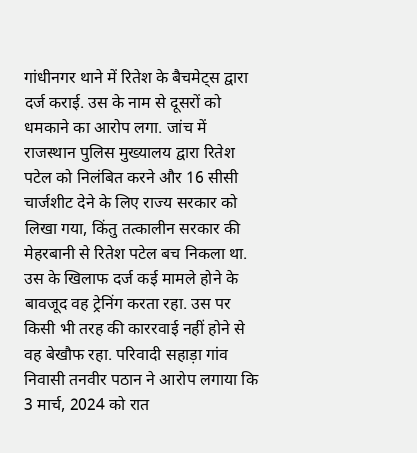गांधीनगर थाने में रितेश के बैचमेट्स द्वारा दर्ज कराई. उस के नाम से दूसरों को धमकाने का आरोप लगा. जांच में राजस्थान पुलिस मुख्यालय द्वारा रितेश पटेल को निलंबित करने और 16 सीसी चार्जशीट देने के लिए राज्य सरकार को लिखा गया, किंतु तत्कालीन सरकार की मेहरबानी से रितेश पटेल बच निकला था.
उस के खिलाफ दर्ज कई मामले होने के बावजूद वह ट्रेनिंग करता रहा. उस पर किसी भी तरह की काररवाई नहीं होने से वह बेखौफ रहा. परिवादी सहाड़ा गांव निवासी तनवीर पठान ने आरोप लगाया कि 3 मार्च, 2024 को रात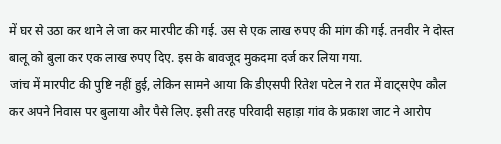में घर से उठा कर थाने ले जा कर मारपीट की गई. उस से एक लाख रुपए की मांग की गई. तनवीर ने दोस्त बालू को बुला कर एक लाख रुपए दिए. इस के बावजूद मुकदमा दर्ज कर लिया गया.
जांच में मारपीट की पुष्टि नहीं हुई, लेकिन सामने आया कि डीएसपी रितेश पटेल ने रात में वाट्सऐप कौल कर अपने निवास पर बुलाया और पैसे लिए. इसी तरह परिवादी सहाड़ा गांव के प्रकाश जाट ने आरोप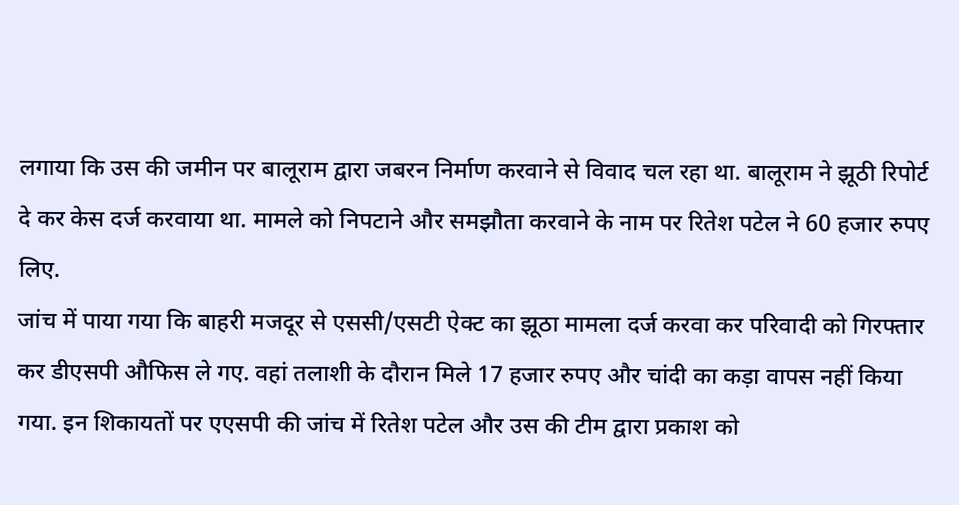लगाया कि उस की जमीन पर बालूराम द्वारा जबरन निर्माण करवाने से विवाद चल रहा था. बालूराम ने झूठी रिपोर्ट दे कर केस दर्ज करवाया था. मामले को निपटाने और समझौता करवाने के नाम पर रितेश पटेल ने 60 हजार रुपए लिए.
जांच में पाया गया कि बाहरी मजदूर से एससी/एसटी ऐक्ट का झूठा मामला दर्ज करवा कर परिवादी को गिरफ्तार कर डीएसपी औफिस ले गए. वहां तलाशी के दौरान मिले 17 हजार रुपए और चांदी का कड़ा वापस नहीं किया गया. इन शिकायतों पर एएसपी की जांच में रितेश पटेल और उस की टीम द्वारा प्रकाश को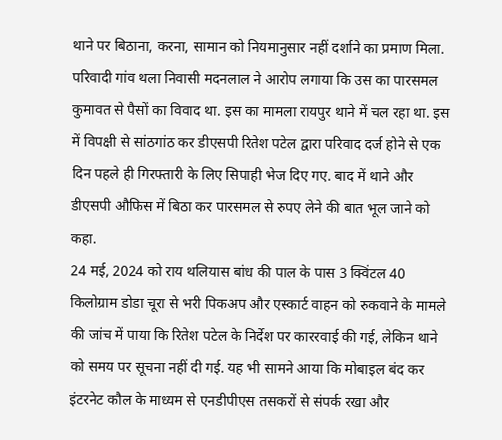थाने पर बिठाना, करना, सामान को नियमानुसार नहीं दर्शाने का प्रमाण मिला.
परिवादी गांव थला निवासी मदनलाल ने आरोप लगाया कि उस का पारसमल कुमावत से पैसों का विवाद था. इस का मामला रायपुर थाने में चल रहा था. इस में विपक्षी से सांठगांठ कर डीएसपी रितेश पटेल द्वारा परिवाद दर्ज होने से एक दिन पहले ही गिरफ्तारी के लिए सिपाही भेज दिए गए. बाद में थाने और डीएसपी औफिस में बिठा कर पारसमल से रुपए लेने की बात भूल जाने को कहा.
24 मई, 2024 को राय थलियास बांध की पाल के पास 3 क्विंटल 40 किलोग्राम डोडा चूरा से भरी पिकअप और एस्कार्ट वाहन को रुकवाने के मामले की जांच में पाया कि रितेश पटेल के निर्देश पर काररवाई की गई, लेकिन थाने को समय पर सूचना नहीं दी गई. यह भी सामने आया कि मोबाइल बंद कर इंटरनेट कौल के माध्यम से एनडीपीएस तसकरों से संपर्क रखा और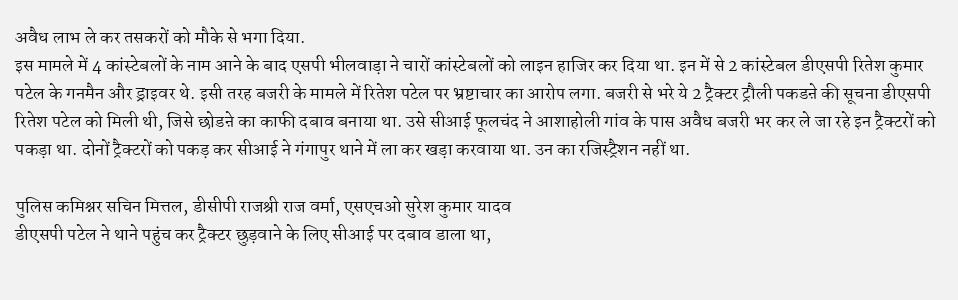अवैध लाभ ले कर तसकरों को मौके से भगा दिया.
इस मामले में 4 कांस्टेबलों के नाम आने के बाद एसपी भीलवाड़ा ने चारों कांस्टेबलों को लाइन हाजिर कर दिया था. इन में से 2 कांस्टेबल डीएसपी रितेश कुमार पटेल के गनमैन और ड्राइवर थे. इसी तरह बजरी के मामले में रितेश पटेल पर भ्रष्टाचार का आरोप लगा. बजरी से भरे ये 2 ट्रैक्टर ट्रौली पकडऩे की सूचना डीएसपी रितेश पटेल को मिली थी, जिसे छोडऩे का काफी दबाव बनाया था. उसे सीआई फूलचंद ने आशाहोली गांव के पास अवैध बजरी भर कर ले जा रहे इन ट्रैक्टरों को पकड़ा था. दोनों ट्रैक्टरों को पकड़ कर सीआई ने गंगापुर थाने में ला कर खड़ा करवाया था. उन का रजिस्ट्रैशन नहीं था.

पुलिस कमिश्नर सचिन मित्तल, डीसीपी राजश्री राज वर्मा, एसएचओ सुरेश कुमार यादव
डीएसपी पटेल ने थाने पहुंच कर ट्रैक्टर छुड़वाने के लिए सीआई पर दबाव डाला था,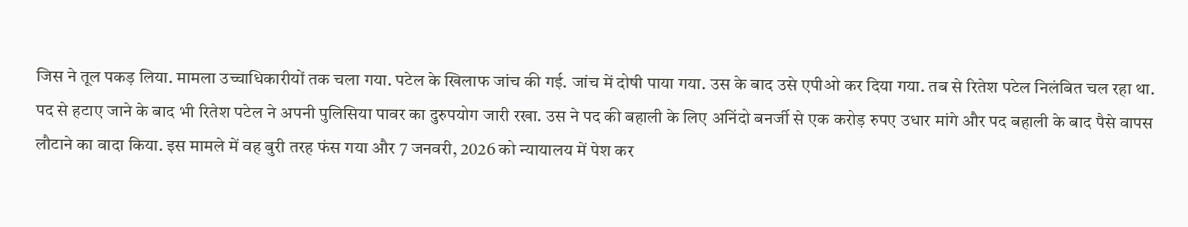जिस ने तूल पकड़ लिया. मामला उच्चाधिकारीयों तक चला गया. पटेल के खिलाफ जांच की गई. जांच में दोषी पाया गया. उस के बाद उसे एपीओ कर दिया गया. तब से रितेश पटेल निलंबित चल रहा था. पद से हटाए जाने के बाद भी रितेश पटेल ने अपनी पुलिसिया पावर का दुरुपयोग जारी रखा. उस ने पद की बहाली के लिए अनिंदो बनर्जी से एक करोड़ रुपए उधार मांगे और पद बहाली के बाद पैसे वापस लौटाने का वादा किया. इस मामले में वह बुरी तरह फंस गया और 7 जनवरी, 2026 को न्यायालय में पेश कर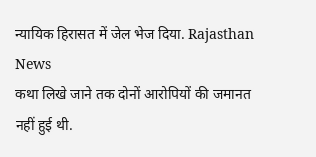न्यायिक हिरासत में जेल भेज दिया. Rajasthan News
कथा लिखे जाने तक दोनों आरोपियों की जमानत नहीं हुई थी.